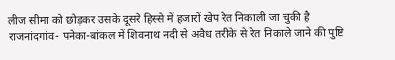लीज सीमा को छोड़कर उसके दूसरे हिस्से में हजारों खेप रेत निकाली जा चुकी है
राजनांदगांव- पनेका-बांकल में शिवनाथ नदी से अवैध तरीके से रेत निकाले जाने की पुष्टि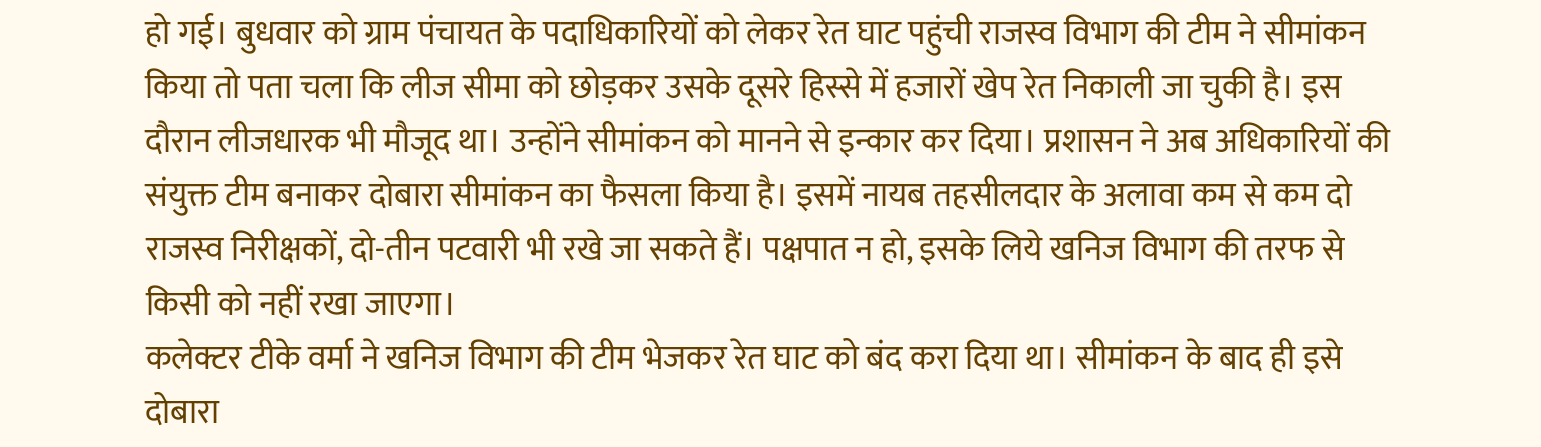हो गई। बुधवार को ग्राम पंचायत के पदाधिकारियों को लेकर रेत घाट पहुंची राजस्व विभाग की टीम ने सीमांकन किया तो पता चला कि लीज सीमा को छोड़कर उसके दूसरे हिस्से में हजारों खेप रेत निकाली जा चुकी है। इस दौरान लीजधारक भी मौजूद था। उन्होंने सीमांकन को मानने से इन्कार कर दिया। प्रशासन ने अब अधिकारियों की संयुक्त टीम बनाकर दोबारा सीमांकन का फैसला किया है। इसमें नायब तहसीलदार के अलावा कम से कम दो राजस्व निरीक्षकों, दो-तीन पटवारी भी रखे जा सकते हैं। पक्षपात न हो, इसके लिये खनिज विभाग की तरफ से किसी को नहीं रखा जाएगा।
कलेक्टर टीके वर्मा ने खनिज विभाग की टीम भेजकर रेत घाट को बंद करा दिया था। सीमांकन के बाद ही इसे दोबारा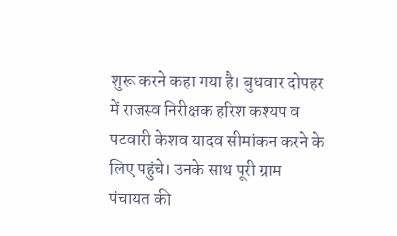शुरू करने कहा गया है। बुधवार दोपहर में राजस्व निरीक्षक हरिश कश्यप व पटवारी केशव यादव सीमांकन करने के लिए पहुंचे। उनके साथ पूरी ग्राम पंचायत की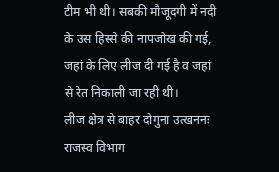टीम भी थी। सबकी मौजूदगी में नदी के उस हिस्से की नापजोख की गई, जहां के लिए लीज दी गई है व जहां से रेत निकाली जा रही थी।
लीज क्षेत्र से बाहर दोगुना उत्खननः राजस्व विभाग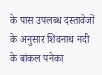के पास उपलब्ध दस्तावेजों के अनुसार शिवनाथ नदी के बांकल पनेका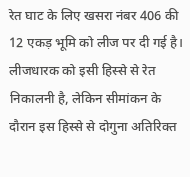रेत घाट के लिए खसरा नंबर 406 की 12 एकड़ भूमि को लीज पर दी गई है। लीजधारक को इसी हिस्से से रेत निकालनी है, लेकिन सीमांकन के दौरान इस हिस्से से दोगुना अतिरिक्त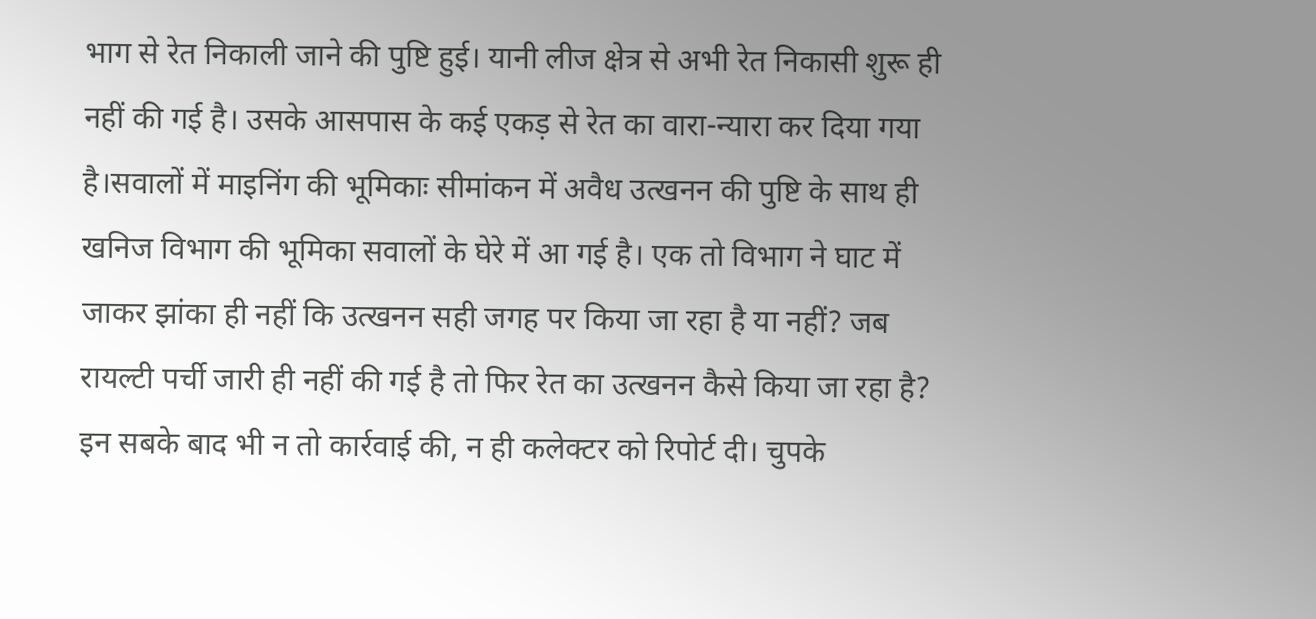भाग से रेत निकाली जाने की पुष्टि हुई। यानी लीज क्षेत्र से अभी रेत निकासी शुरू ही नहीं की गई है। उसके आसपास के कई एकड़ से रेत का वारा-न्यारा कर दिया गया है।सवालों में माइनिंग की भूमिकाः सीमांकन में अवैध उत्खनन की पुष्टि के साथ ही खनिज विभाग की भूमिका सवालों के घेरे में आ गई है। एक तो विभाग ने घाट में जाकर झांका ही नहीं कि उत्खनन सही जगह पर किया जा रहा है या नहीं? जब रायल्टी पर्ची जारी ही नहीं की गई है तो फिर रेत का उत्खनन कैसे किया जा रहा है? इन सबके बाद भी न तो कार्रवाई की, न ही कलेक्टर को रिपोर्ट दी। चुपके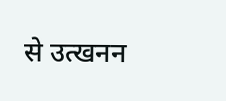से उत्खनन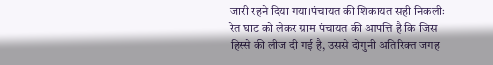जारी रहने दिया गया।पंचायत की शिकायत सही निकलीः रेत घाट को लेकर ग्राम पंचायत की आपत्ति है कि जिस हिस्से की लीज दी गई है, उससे दोगुनी अतिरिक्त जगह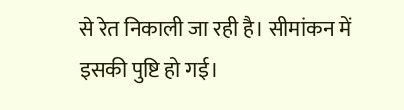से रेत निकाली जा रही है। सीमांकन में इसकी पुष्टि हो गई।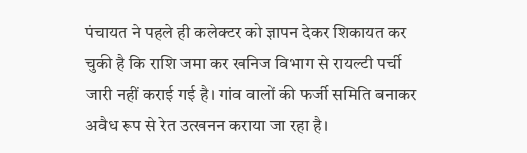पंचायत ने पहले ही कलेक्टर को ज्ञापन देकर शिकायत कर चुकी है कि राशि जमा कर खनिज विभाग से रायल्टी पर्ची जारी नहीं कराई गई है। गांव वालों की फर्जी समिति बनाकर अवैध रूप से रेत उत्खनन कराया जा रहा है।